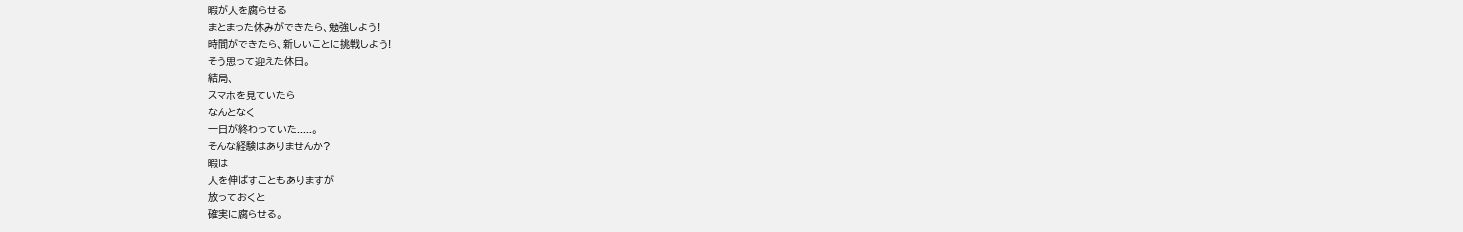暇が人を腐らせる
まとまった休みができたら、勉強しよう!
時間ができたら、新しいことに挑戦しよう!
そう思って迎えた休日。
結局、
スマホを見ていたら
なんとなく
一日が終わっていた.....。
そんな経験はありませんか?
暇は
人を伸ばすこともありますが
放っておくと
確実に腐らせる。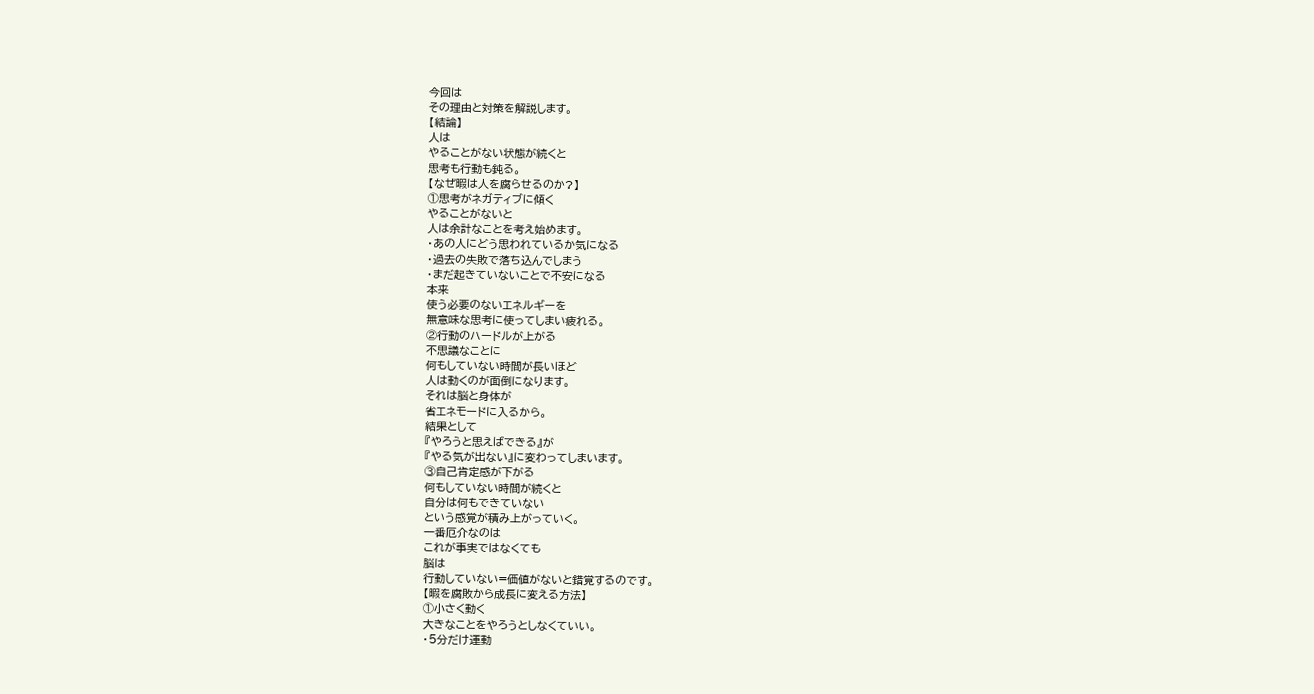今回は
その理由と対策を解説します。
【結論】
人は
やることがない状態が続くと
思考も行動も鈍る。
【なぜ暇は人を腐らせるのか?】
①思考がネガティブに傾く
やることがないと
人は余計なことを考え始めます。
・あの人にどう思われているか気になる
・過去の失敗で落ち込んでしまう
・まだ起きていないことで不安になる
本来
使う必要のないエネルギーを
無意味な思考に使ってしまい疲れる。
②行動のハードルが上がる
不思議なことに
何もしていない時間が長いほど
人は動くのが面倒になります。
それは脳と身体が
省エネモードに入るから。
結果として
『やろうと思えばできる』が
『やる気が出ない』に変わってしまいます。
③自己肯定感が下がる
何もしていない時間が続くと
自分は何もできていない
という感覚が積み上がっていく。
一番厄介なのは
これが事実ではなくても
脳は
行動していない=価値がないと錯覚するのです。
【暇を腐敗から成長に変える方法】
①小さく動く
大きなことをやろうとしなくていい。
・5分だけ運動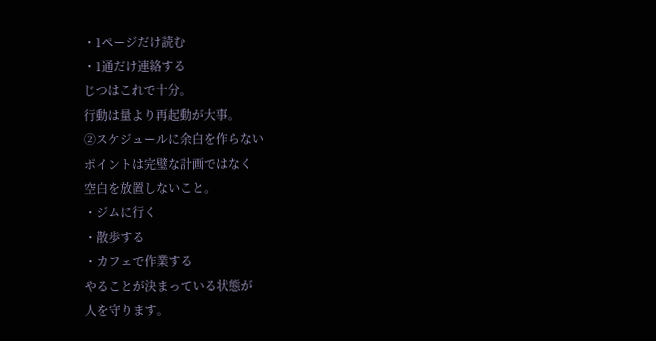・1ページだけ読む
・1通だけ連絡する
じつはこれで十分。
行動は量より再起動が大事。
②スケジュールに余白を作らない
ポイントは完璧な計画ではなく
空白を放置しないこと。
・ジムに行く
・散歩する
・カフェで作業する
やることが決まっている状態が
人を守ります。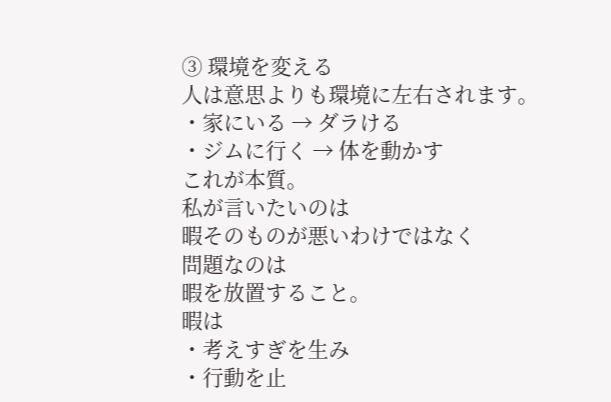③ 環境を変える
人は意思よりも環境に左右されます。
・家にいる → ダラける
・ジムに行く → 体を動かす
これが本質。
私が言いたいのは
暇そのものが悪いわけではなく
問題なのは
暇を放置すること。
暇は
・考えすぎを生み
・行動を止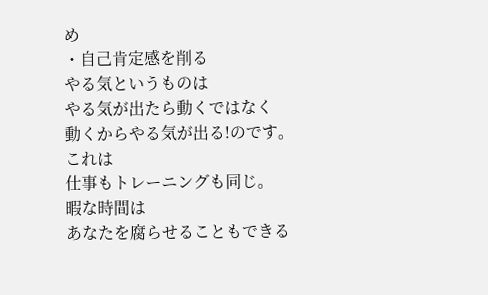め
・自己肯定感を削る
やる気というものは
やる気が出たら動くではなく
動くからやる気が出る!のです。
これは
仕事もトレーニングも同じ。
暇な時間は
あなたを腐らせることもできる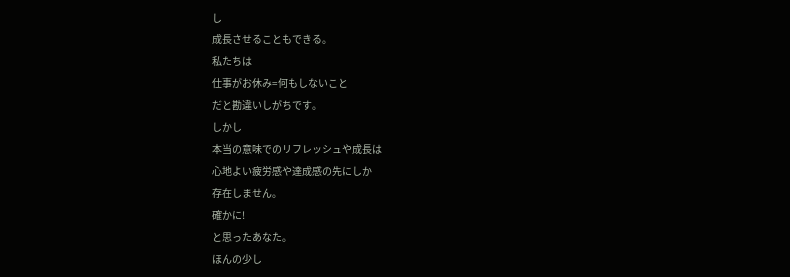し
成長させることもできる。
私たちは
仕事がお休み=何もしないこと
だと勘違いしがちです。
しかし
本当の意味でのリフレッシュや成長は
心地よい疲労感や達成感の先にしか
存在しません。
確かに!
と思ったあなた。
ほんの少し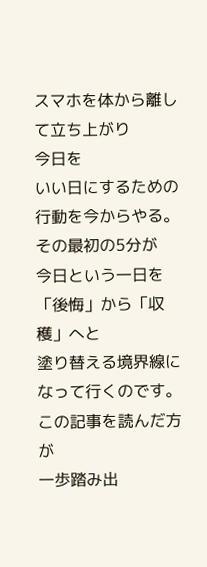スマホを体から離して立ち上がり
今日を
いい日にするための行動を今からやる。
その最初の5分が
今日という一日を「後悔」から「収穫」へと
塗り替える境界線になって行くのです。
この記事を読んだ方が
一歩踏み出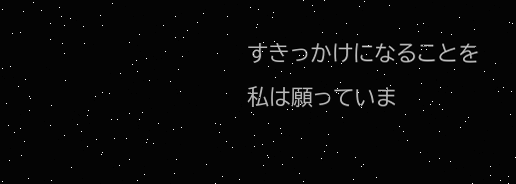すきっかけになることを
私は願っていま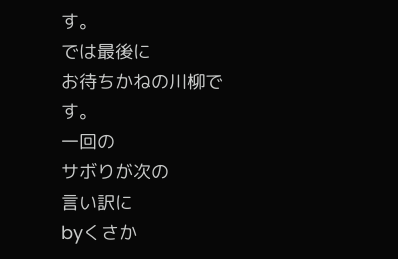す。
では最後に
お待ちかねの川柳です。
一回の
サボりが次の
言い訳に
byくさか